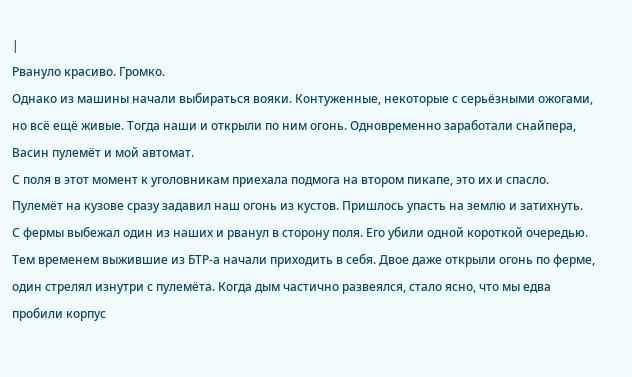|
Рвануло красиво. Громко.
Однако из машины начали выбираться вояки. Контуженные, некоторые с серьёзными ожогами, но всё ещё живые. Тогда наши и открыли по ним огонь. Одновременно заработали снайпера, Васин пулемёт и мой автомат.
С поля в этот момент к уголовникам приехала подмога на втором пикапе, это их и спасло. Пулемёт на кузове сразу задавил наш огонь из кустов. Пришлось упасть на землю и затихнуть.
С фермы выбежал один из наших и рванул в сторону поля. Его убили одной короткой очередью.
Тем временем выжившие из БТР-а начали приходить в себя. Двое даже открыли огонь по ферме, один стрелял изнутри с пулемёта. Когда дым частично развеялся, стало ясно, что мы едва пробили корпус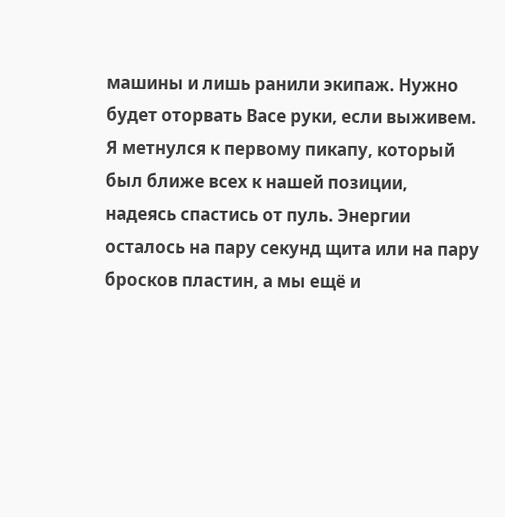машины и лишь ранили экипаж. Нужно будет оторвать Васе руки, если выживем.
Я метнулся к первому пикапу, который был ближе всех к нашей позиции, надеясь спастись от пуль. Энергии осталось на пару секунд щита или на пару бросков пластин, а мы ещё и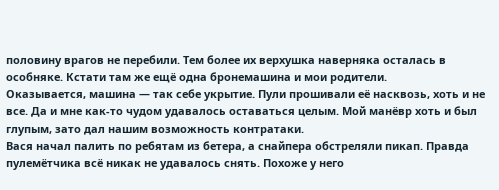половину врагов не перебили. Тем более их верхушка наверняка осталась в особняке. Кстати там же ещё одна бронемашина и мои родители.
Оказывается, машина — так себе укрытие. Пули прошивали её насквозь, хоть и не все. Да и мне как-то чудом удавалось оставаться целым. Мой манёвр хоть и был глупым, зато дал нашим возможность контратаки.
Вася начал палить по ребятам из бетера, а снайпера обстреляли пикап. Правда пулемётчика всё никак не удавалось снять. Похоже у него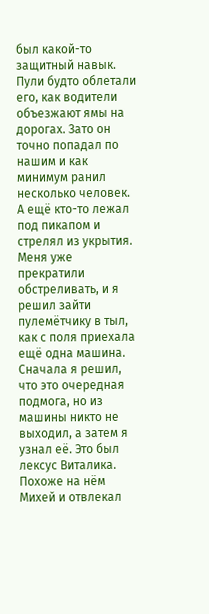был какой-то защитный навык. Пули будто облетали его, как водители объезжают ямы на дорогах. Зато он точно попадал по нашим и как минимум ранил несколько человек. А ещё кто-то лежал под пикапом и стрелял из укрытия.
Меня уже прекратили обстреливать, и я решил зайти пулемётчику в тыл, как с поля приехала ещё одна машина. Сначала я решил, что это очередная подмога, но из машины никто не выходил, а затем я узнал её. Это был лексус Виталика. Похоже на нём Михей и отвлекал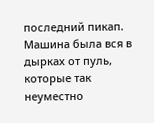последний пикап.
Машина была вся в дырках от пуль, которые так неуместно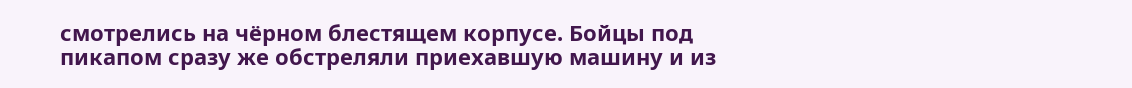смотрелись на чёрном блестящем корпусе. Бойцы под пикапом сразу же обстреляли приехавшую машину и из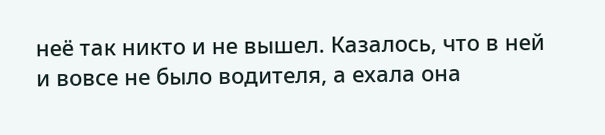неё так никто и не вышел. Казалось, что в ней и вовсе не было водителя, а ехала она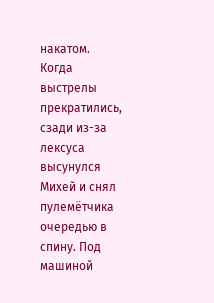накатом.
Когда выстрелы прекратились, сзади из-за лексуса высунулся Михей и снял пулемётчика очередью в спину. Под машиной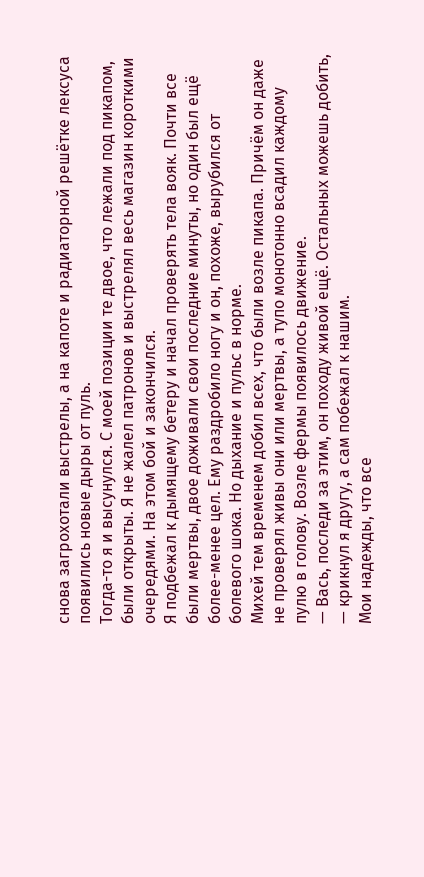снова загрохотали выстрелы, а на капоте и радиаторной решётке лексуса появились новые дыры от пуль.
Тогда-то я и высунулся. С моей позиции те двое, что лежали под пикапом, были открыты. Я не жалел патронов и выстрелял весь магазин короткими очередями. На этом бой и закончился.
Я подбежал к дымящему бетеру и начал проверять тела вояк. Почти все были мертвы, двое доживали свои последние минуты, но один был ещё более-менее цел. Ему раздробило ногу и он, похоже, вырубился от болевого шока. Но дыхание и пульс в норме.
Михей тем временем добил всех, что были возле пикапа. Причём он даже не проверял живы они или мертвы, а тупо монотонно всадил каждому пулю в голову. Возле фермы появилось движение.
— Вась, последи за этим, он походу живой ещё. Остальных можешь добить, — крикнул я другу, а сам побежал к нашим.
Мои надежды, что все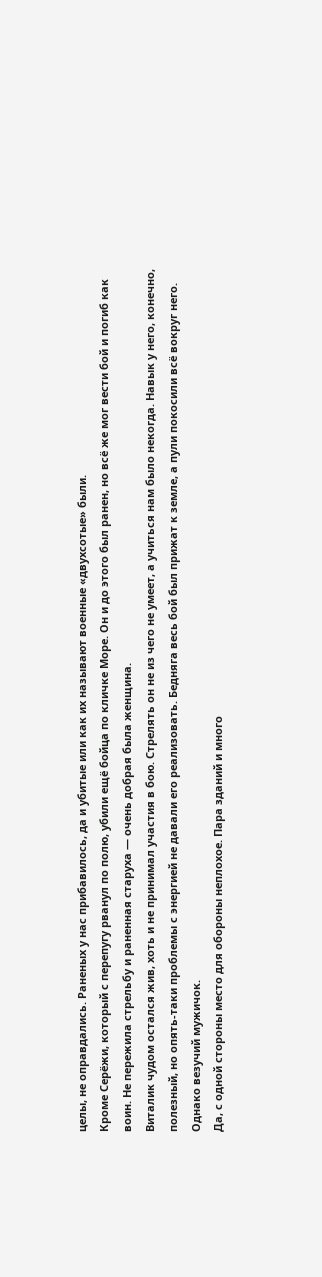целы, не оправдались. Раненых у нас прибавилось, да и убитые или как их называют военные «двухсотые» были.
Кроме Серёжи, который с перепугу рванул по полю, убили ещё бойца по кличке Море. Он и до этого был ранен, но всё же мог вести бой и погиб как воин. Не пережила стрельбу и раненная старуха — очень добрая была женщина.
Виталик чудом остался жив, хоть и не принимал участия в бою. Стрелять он не из чего не умеет, а учиться нам было некогда. Навык у него, конечно, полезный, но опять-таки проблемы с энергией не давали его реализовать. Бедняга весь бой был прижат к земле, а пули покосили всё вокруг него. Однако везучий мужичок.
Да, с одной стороны место для обороны неплохое. Пара зданий и много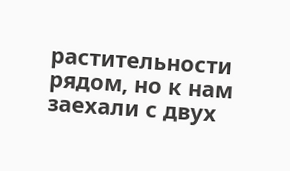растительности рядом, но к нам заехали с двух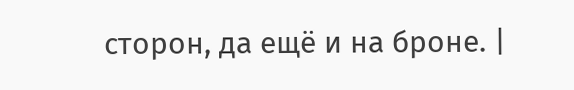сторон, да ещё и на броне. |